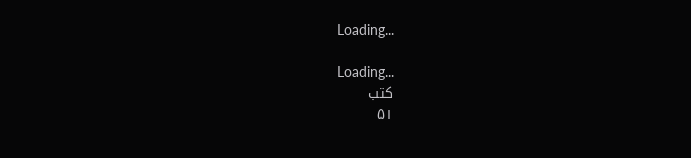Loading...

Loading...
کتب
۵۱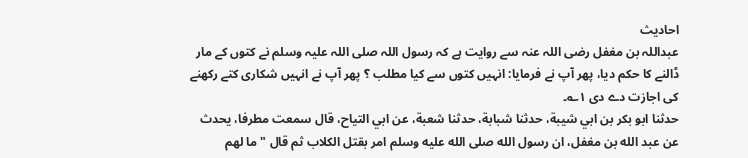احادیث
عبداللہ بن مغفل رضی اللہ عنہ سے روایت ہے کہ رسول اللہ صلی اللہ علیہ وسلم نے کتوں کے مار ڈالنے کا حکم دیا، پھر آپ نے فرمایا: انہیں کتوں سے کیا مطلب ؟ پھر آپ نے انہیں شکاری کتے رکھنے کی اجازت دے دی ۱؎۔
حدثنا ابو بكر بن ابي شيبة، حدثنا شبابة، حدثنا شعبة، عن ابي التياح، قال سمعت مطرفا، يحدث عن عبد الله بن مغفل، ان رسول الله صلى الله عليه وسلم امر بقتل الكلاب ثم قال " ما لهم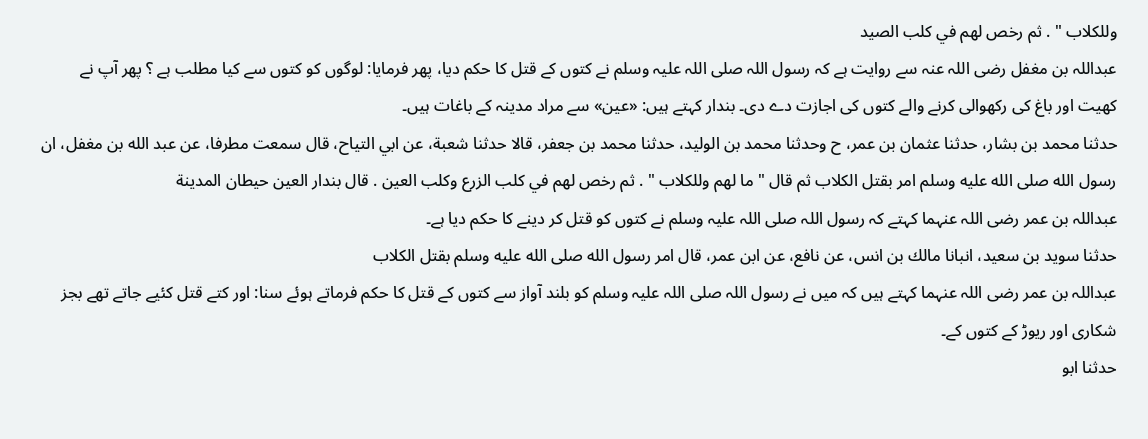وللكلاب " . ثم رخص لهم في كلب الصيد
عبداللہ بن مغفل رضی اللہ عنہ سے روایت ہے کہ رسول اللہ صلی اللہ علیہ وسلم نے کتوں کے قتل کا حکم دیا، پھر فرمایا: لوگوں کو کتوں سے کیا مطلب ہے ؟ پھر آپ نے کھیت اور باغ کی رکھوالی کرنے والے کتوں کی اجازت دے دی۔ بندار کہتے ہیں: «عین» سے مراد مدینہ کے باغات ہیں۔
حدثنا محمد بن بشار، حدثنا عثمان بن عمر، ح وحدثنا محمد بن الوليد، حدثنا محمد بن جعفر، قالا حدثنا شعبة، عن ابي التياح، قال سمعت مطرفا، عن عبد الله بن مغفل، ان رسول الله صلى الله عليه وسلم امر بقتل الكلاب ثم قال " ما لهم وللكلاب " . ثم رخص لهم في كلب الزرع وكلب العين . قال بندار العين حيطان المدينة
عبداللہ بن عمر رضی اللہ عنہما کہتے کہ رسول اللہ صلی اللہ علیہ وسلم نے کتوں کو قتل کر دینے کا حکم دیا ہے۔
حدثنا سويد بن سعيد، انبانا مالك بن انس، عن نافع، عن ابن عمر، قال امر رسول الله صلى الله عليه وسلم بقتل الكلاب
عبداللہ بن عمر رضی اللہ عنہما کہتے ہیں کہ میں نے رسول اللہ صلی اللہ علیہ وسلم کو بلند آواز سے کتوں کے قتل کا حکم فرماتے ہوئے سنا: اور کتے قتل کئیے جاتے تھے بجز شکاری اور ریوڑ کے کتوں کے۔
حدثنا ابو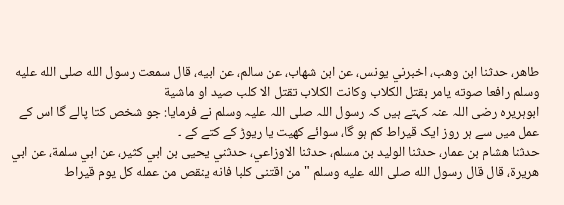طاهر، حدثنا ابن وهب، اخبرني يونس، عن ابن شهاب، عن سالم، عن ابيه، قال سمعت رسول الله صلى الله عليه وسلم رافعا صوته يامر بقتل الكلاب وكانت الكلاب تقتل الا كلب صيد او ماشية
ابوہریرہ رضی اللہ عنہ کہتے ہیں کہ رسول اللہ صلی اللہ علیہ وسلم نے فرمایا: جو شخص کتا پالے گا اس کے عمل میں سے ہر روز ایک قیراط کم ہو گا، سوائے کھیت یا ریوڑ کے کتے کے ۔
حدثنا هشام بن عمار، حدثنا الوليد بن مسلم، حدثنا الاوزاعي، حدثني يحيى بن ابي كثير، عن ابي سلمة، عن ابي هريرة، قال قال رسول الله صلى الله عليه وسلم " من اقتنى كلبا فانه ينقص من عمله كل يوم قيراط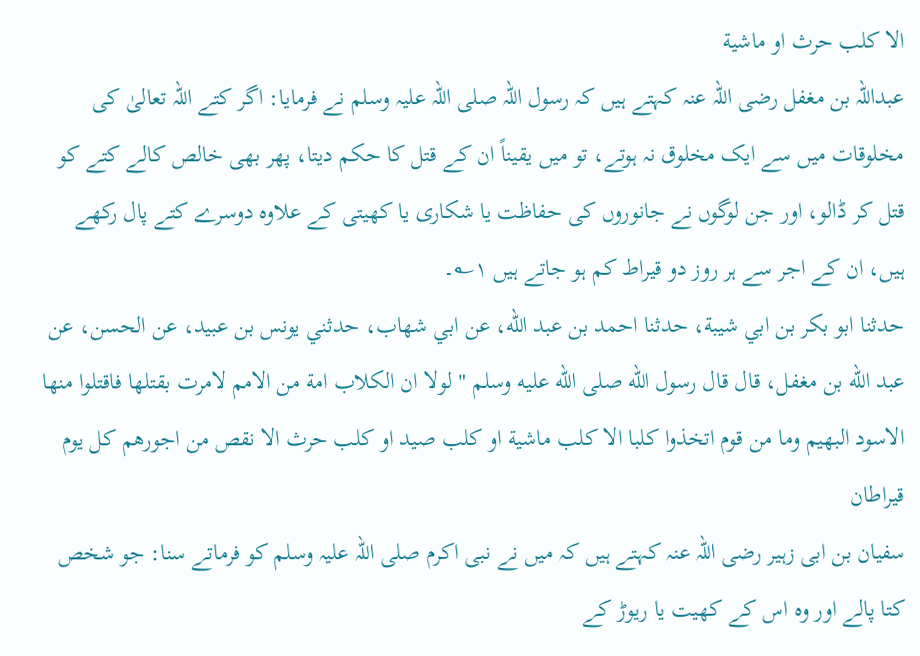الا كلب حرث او ماشية
عبداللہ بن مغفل رضی اللہ عنہ کہتے ہیں کہ رسول اللہ صلی اللہ علیہ وسلم نے فرمایا: اگر کتے اللہ تعالیٰ کی مخلوقات میں سے ایک مخلوق نہ ہوتے، تو میں یقیناً ان کے قتل کا حکم دیتا، پھر بھی خالص کالے کتے کو قتل کر ڈالو، اور جن لوگوں نے جانوروں کی حفاظت یا شکاری یا کھیتی کے علاوہ دوسرے کتے پال رکھے ہیں، ان کے اجر سے ہر روز دو قیراط کم ہو جاتے ہیں ۱؎۔
حدثنا ابو بكر بن ابي شيبة، حدثنا احمد بن عبد الله، عن ابي شهاب، حدثني يونس بن عبيد، عن الحسن، عن عبد الله بن مغفل، قال قال رسول الله صلى الله عليه وسلم " لولا ان الكلاب امة من الامم لامرت بقتلها فاقتلوا منها الاسود البهيم وما من قوم اتخذوا كلبا الا كلب ماشية او كلب صيد او كلب حرث الا نقص من اجورهم كل يوم قيراطان
سفیان بن ابی زہیر رضی اللہ عنہ کہتے ہیں کہ میں نے نبی اکرم صلی اللہ علیہ وسلم کو فرماتے سنا: جو شخص کتا پالے اور وہ اس کے کھیت یا ریوڑ کے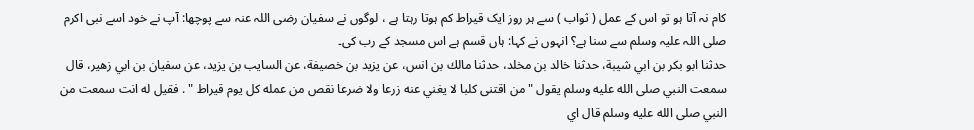کام نہ آتا ہو تو اس کے عمل ( ثواب ) سے ہر روز ایک قیراط کم ہوتا رہتا ہے ، لوگوں نے سفیان رضی اللہ عنہ سے پوچھا: آپ نے خود اسے نبی اکرم صلی اللہ علیہ وسلم سے سنا ہے؟ انہوں نے کہا: ہاں قسم ہے اس مسجد کے رب کی۔
حدثنا ابو بكر بن ابي شيبة، حدثنا خالد بن مخلد، حدثنا مالك بن انس، عن يزيد بن خصيفة، عن السايب بن يزيد، عن سفيان بن ابي زهير، قال سمعت النبي صلى الله عليه وسلم يقول " من اقتنى كلبا لا يغني عنه زرعا ولا ضرعا نقص من عمله كل يوم قيراط " . فقيل له انت سمعت من النبي صلى الله عليه وسلم قال اي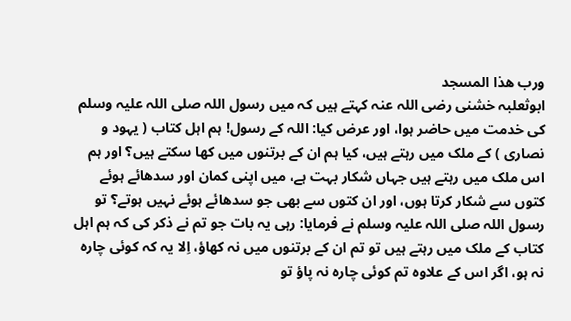ورب هذا المسجد
ابوثعلبہ خشنی رضی اللہ عنہ کہتے ہیں کہ میں رسول اللہ صلی اللہ علیہ وسلم کی خدمت میں حاضر ہوا، اور عرض کیا: اللہ کے رسول! ہم اہل کتاب ( یہود و نصاری ) کے ملک میں رہتے ہیں، کیا ہم ان کے برتنوں میں کھا سکتے ہیں؟ اور ہم اس ملک میں رہتے ہیں جہاں شکار بہت ہے، میں اپنی کمان اور سدھائے ہوئے کتوں سے شکار کرتا ہوں، اور ان کتوں سے بھی جو سدھائے ہوئے نہیں ہوتے؟ تو رسول اللہ صلی اللہ علیہ وسلم نے فرمایا: رہی یہ بات جو تم نے ذکر کی کہ ہم اہل کتاب کے ملک میں رہتے ہیں تو تم ان کے برتنوں میں نہ کھاؤ، اِلا یہ کہ کوئی چارہ نہ ہو، اگر اس کے علاوہ تم کوئی چارہ نہ پاؤ تو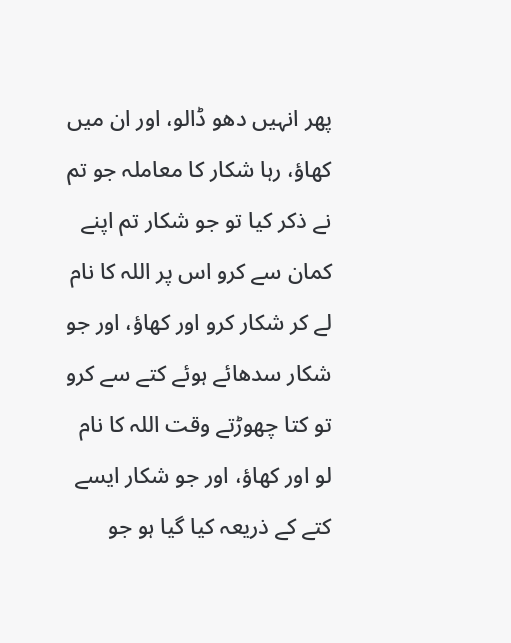پھر انہیں دھو ڈالو، اور ان میں کھاؤ، رہا شکار کا معاملہ جو تم نے ذکر کیا تو جو شکار تم اپنے کمان سے کرو اس پر اللہ کا نام لے کر شکار کرو اور کھاؤ، اور جو شکار سدھائے ہوئے کتے سے کرو تو کتا چھوڑتے وقت اللہ کا نام لو اور کھاؤ، اور جو شکار ایسے کتے کے ذریعہ کیا گیا ہو جو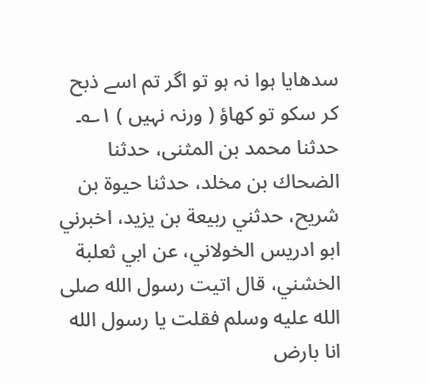سدھایا ہوا نہ ہو تو اگر تم اسے ذبح کر سکو تو کھاؤ ( ورنہ نہیں ) ۱؎۔
حدثنا محمد بن المثنى، حدثنا الضحاك بن مخلد، حدثنا حيوة بن شريح، حدثني ربيعة بن يزيد، اخبرني ابو ادريس الخولاني، عن ابي ثعلبة الخشني، قال اتيت رسول الله صلى الله عليه وسلم فقلت يا رسول الله انا بارض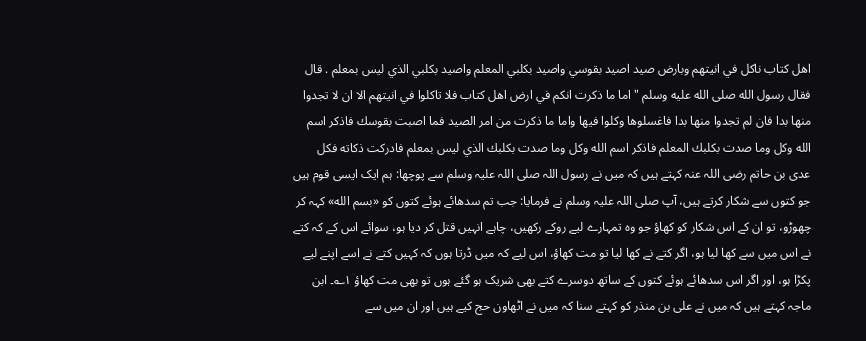اهل كتاب ناكل في انيتهم وبارض صيد اصيد بقوسي واصيد بكلبي المعلم واصيد بكلبي الذي ليس بمعلم . قال فقال رسول الله صلى الله عليه وسلم " اما ما ذكرت انكم في ارض اهل كتاب فلا تاكلوا في انيتهم الا ان لا تجدوا منها بدا فان لم تجدوا منها بدا فاغسلوها وكلوا فيها واما ما ذكرت من امر الصيد فما اصبت بقوسك فاذكر اسم الله وكل وما صدت بكلبك المعلم فاذكر اسم الله وكل وما صدت بكلبك الذي ليس بمعلم فادركت ذكاته فكل
عدی بن حاتم رضی اللہ عنہ کہتے ہیں کہ میں نے رسول اللہ صلی اللہ علیہ وسلم سے پوچھا: ہم ایک ایسی قوم ہیں جو کتوں سے شکار کرتے ہیں، آپ صلی اللہ علیہ وسلم نے فرمایا: جب تم سدھائے ہوئے کتوں کو «بسم الله» کہہ کر چھوڑو، تو ان کے اس شکار کو کھاؤ جو وہ تمہارے لیے روکے رکھیں، چاہے انہیں قتل کر دیا ہو، سوائے اس کے کہ کتے نے اس میں سے کھا لیا ہو، اگر کتے نے کھا لیا تو مت کھاؤ، اس لیے کہ میں ڈرتا ہوں کہ کہیں کتے نے اسے اپنے لیے پکڑا ہو، اور اگر اس سدھائے ہوئے کتوں کے ساتھ دوسرے کتے بھی شریک ہو گئے ہوں تو بھی مت کھاؤ ۱؎۔ ابن ماجہ کہتے ہیں کہ میں نے علی بن منذر کو کہتے سنا کہ میں نے اٹھاون حج کیے ہیں اور ان میں سے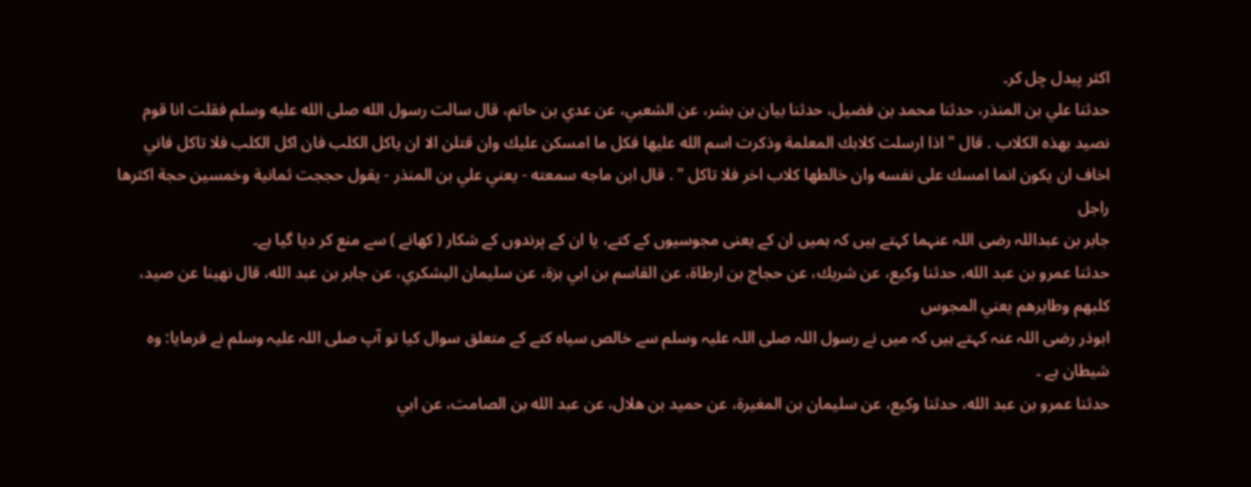اکثر پیدل چل کر۔
حدثنا علي بن المنذر، حدثنا محمد بن فضيل، حدثنا بيان بن بشر، عن الشعبي، عن عدي بن حاتم، قال سالت رسول الله صلى الله عليه وسلم فقلت انا قوم نصيد بهذه الكلاب . قال " اذا ارسلت كلابك المعلمة وذكرت اسم الله عليها فكل ما امسكن عليك وان قتلن الا ان ياكل الكلب فان اكل الكلب فلا تاكل فاني اخاف ان يكون انما امسك على نفسه وان خالطها كلاب اخر فلا تاكل " . قال ابن ماجه سمعته - يعني علي بن المنذر - يقول حججت ثمانية وخمسين حجة اكثرها راجل
جابر بن عبداللہ رضی اللہ عنہما کہتے ہیں کہ ہمیں ان کے یعنی مجوسیوں کے کتے، یا ان کے پرندوں کے شکار ( کھانے ) سے منع کر دیا گیا ہے۔
حدثنا عمرو بن عبد الله، حدثنا وكيع، عن شريك، عن حجاج بن ارطاة، عن القاسم بن ابي بزة، عن سليمان اليشكري، عن جابر بن عبد الله، قال نهينا عن صيد، كلبهم وطايرهم يعني المجوس
ابوذر رضی اللہ عنہ کہتے ہیں کہ میں نے رسول اللہ صلی اللہ علیہ وسلم سے خالص سیاہ کتے کے متعلق سوال کیا تو آپ صلی اللہ علیہ وسلم نے فرمایا: وہ شیطان ہے ۔
حدثنا عمرو بن عبد الله، حدثنا وكيع، عن سليمان بن المغيرة، عن حميد بن هلال، عن عبد الله بن الصامت، عن ابي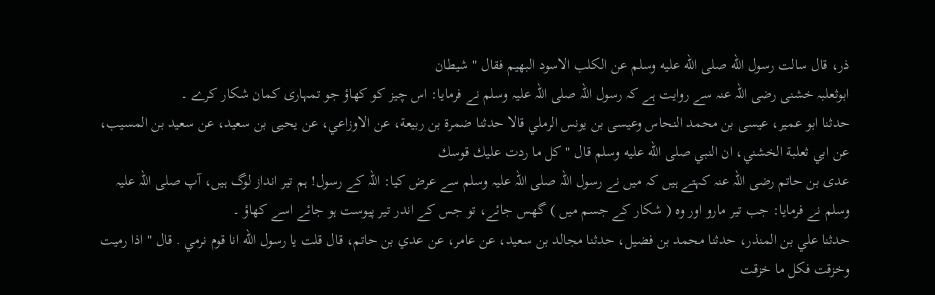ذر، قال سالت رسول الله صلى الله عليه وسلم عن الكلب الاسود البهيم فقال " شيطان
ابوثعلبہ خشنی رضی اللہ عنہ سے روایت ہے کہ رسول اللہ صلی اللہ علیہ وسلم نے فرمایا: اس چیز کو کھاؤ جو تمہاری کمان شکار کرے ۔
حدثنا ابو عمير، عيسى بن محمد النحاس وعيسى بن يونس الرملي قالا حدثنا ضمرة بن ربيعة، عن الاوزاعي، عن يحيى بن سعيد، عن سعيد بن المسيب، عن ابي ثعلبة الخشني، ان النبي صلى الله عليه وسلم قال " كل ما ردت عليك قوسك
عدی بن حاتم رضی اللہ عنہ کہتے ہیں کہ میں نے رسول اللہ صلی اللہ علیہ وسلم سے عرض کیا: اللہ کے رسول! ہم تیر انداز لوگ ہیں، آپ صلی اللہ علیہ وسلم نے فرمایا: جب تیر مارو اور وہ ( شکار کے جسم میں ) گھس جائے، تو جس کے اندر تیر پیوست ہو جائے اسے کھاؤ ۔
حدثنا علي بن المنذر، حدثنا محمد بن فضيل، حدثنا مجالد بن سعيد، عن عامر، عن عدي بن حاتم، قال قلت يا رسول الله انا قوم نرمي . قال " اذا رميت وخزقت فكل ما خزقت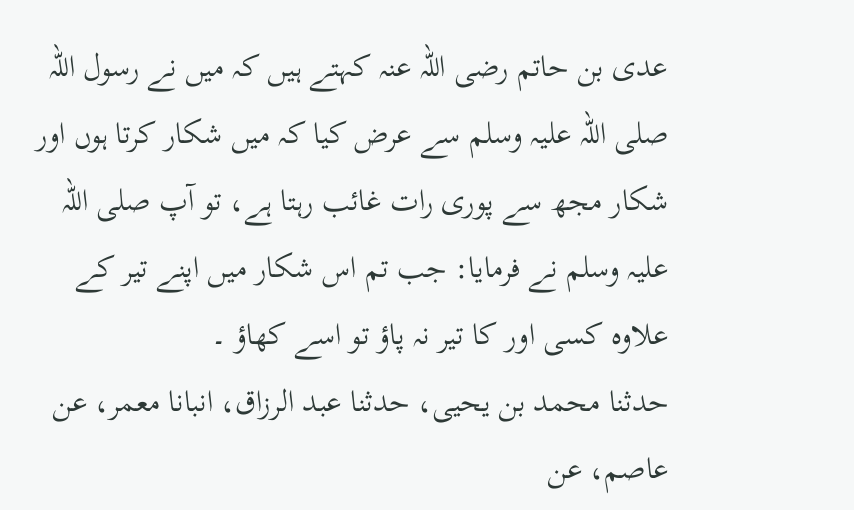عدی بن حاتم رضی اللہ عنہ کہتے ہیں کہ میں نے رسول اللہ صلی اللہ علیہ وسلم سے عرض کیا کہ میں شکار کرتا ہوں اور شکار مجھ سے پوری رات غائب رہتا ہے، تو آپ صلی اللہ علیہ وسلم نے فرمایا: جب تم اس شکار میں اپنے تیر کے علاوہ کسی اور کا تیر نہ پاؤ تو اسے کھاؤ ۔
حدثنا محمد بن يحيى، حدثنا عبد الرزاق، انبانا معمر، عن عاصم، عن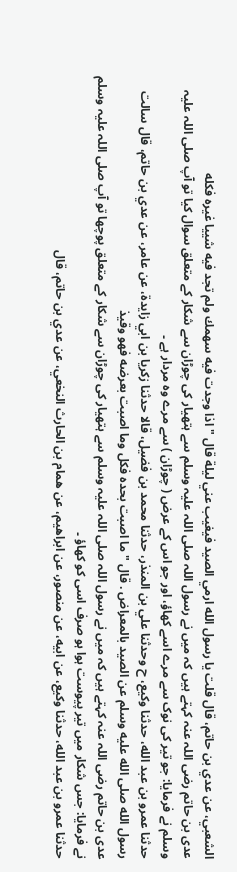الشعبي، عن عدي بن حاتم، قال قلت يا رسول الله ارمي الصيد فيغيب عني ليلة قال " اذا وجدت فيه سهمك ولم تجد فيه شييا غيره فكله
عدی بن حاتم رضی اللہ عنہ کہتے ہیں کہ میں نے رسول اللہ صلی اللہ علیہ وسلم سے ہتھیار کی چوڑان سے شکار کے متعلق سوال کیا تو آپ صلی اللہ علیہ وسلم نے فرمایا: جو تیر کی نوک سے مرے اسے کھاؤ، اور جو اس کے عرض ( چوڑان ) سے مرے وہ مردار ہے ۔
حدثنا عمرو بن عبد الله، حدثنا وكيع، ح وحدثنا علي بن المنذر، حدثنا محمد بن فضيل، قالا حدثنا زكريا بن ابي زايدة، عن عامر، عن عدي بن حاتم، قال سالت رسول الله صلى الله عليه وسلم عن الصيد بالمعراض . قال " ما اصبت بحده فكل وما اصبت بعرضه فهو وقيذ
عدی بن حاتم رضی اللہ عنہ کہتے ہیں کہ میں نے رسول اللہ صلی اللہ علیہ وسلم سے ہتھیار کی چوڑان سے شکار کے متعلق پوچھا تو آپ صلی اللہ علیہ وسلم نے فرمایا: جس شکار میں تیر پیوست ہوا ہو صرف اسی کو کھاؤ ۔
حدثنا عمرو بن عبد الله، حدثنا وكيع، عن ابيه، عن منصور، عن ابراهيم، عن همام بن الحارث النخعي، عن عدي بن حاتم، قال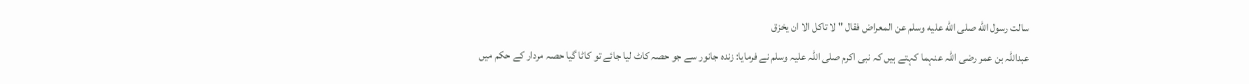سالت رسول الله صلى الله عليه وسلم عن المعراض فقال " لا تاكل الا ان يخزق
عبداللہ بن عمر رضی اللہ عنہما کہتے ہیں کہ نبی اکرم صلی اللہ علیہ وسلم نے فرمایا: زندہ جانور سے جو حصہ کاٹ لیا جائے تو کاٹا گیا حصہ مردار کے حکم میں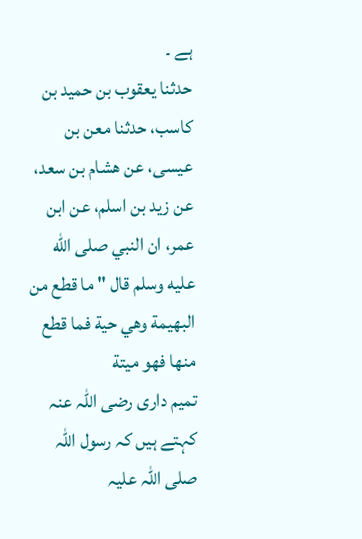ہے ۔
حدثنا يعقوب بن حميد بن كاسب، حدثنا معن بن عيسى، عن هشام بن سعد، عن زيد بن اسلم، عن ابن عمر، ان النبي صلى الله عليه وسلم قال " ما قطع من البهيمة وهي حية فما قطع منها فهو ميتة
تمیم داری رضی اللہ عنہ کہتے ہیں کہ رسول اللہ صلی اللہ علیہ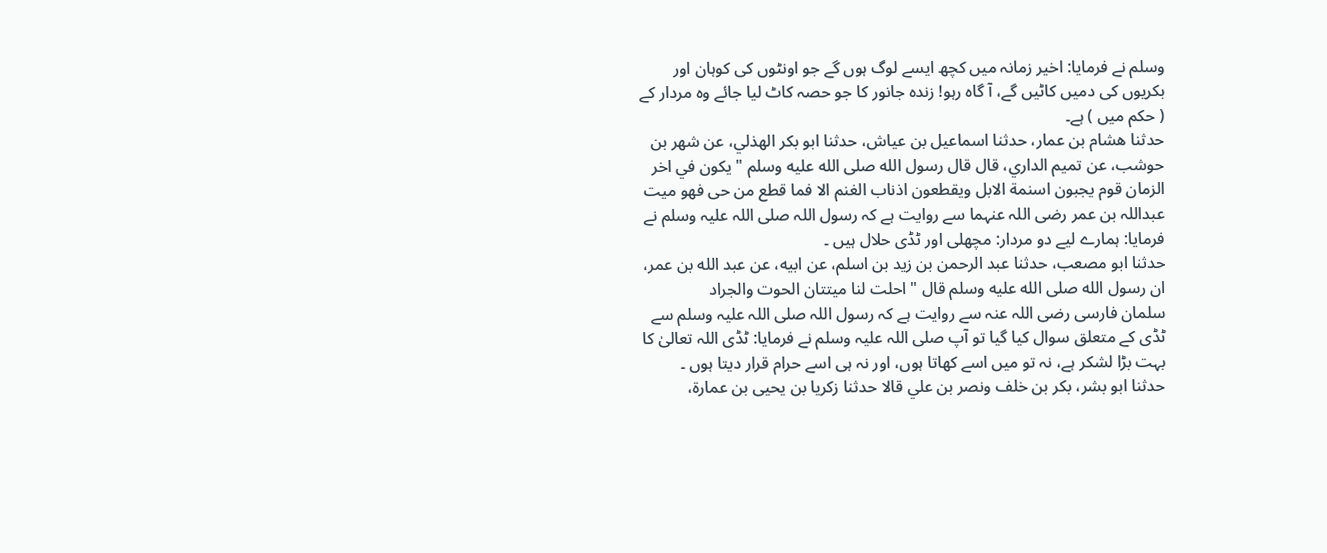وسلم نے فرمایا: اخیر زمانہ میں کچھ ایسے لوگ ہوں گے جو اونٹوں کی کوہان اور بکریوں کی دمیں کاٹیں گے، آ گاہ رہو! زندہ جانور کا جو حصہ کاٹ لیا جائے وہ مردار کے ( حکم میں ) ہے۔
حدثنا هشام بن عمار، حدثنا اسماعيل بن عياش، حدثنا ابو بكر الهذلي، عن شهر بن حوشب، عن تميم الداري، قال قال رسول الله صلى الله عليه وسلم " يكون في اخر الزمان قوم يجبون اسنمة الابل ويقطعون اذناب الغنم الا فما قطع من حى فهو ميت
عبداللہ بن عمر رضی اللہ عنہما سے روایت ہے کہ رسول اللہ صلی اللہ علیہ وسلم نے فرمایا: ہمارے لیے دو مردار: مچھلی اور ٹڈی حلال ہیں ۔
حدثنا ابو مصعب، حدثنا عبد الرحمن بن زيد بن اسلم، عن ابيه، عن عبد الله بن عمر، ان رسول الله صلى الله عليه وسلم قال " احلت لنا ميتتان الحوت والجراد
سلمان فارسی رضی اللہ عنہ سے روایت ہے کہ رسول اللہ صلی اللہ علیہ وسلم سے ٹڈی کے متعلق سوال کیا گیا تو آپ صلی اللہ علیہ وسلم نے فرمایا: ٹڈی اللہ تعالیٰ کا بہت بڑا لشکر ہے، نہ تو میں اسے کھاتا ہوں، اور نہ ہی اسے حرام قرار دیتا ہوں ۔
حدثنا ابو بشر، بكر بن خلف ونصر بن علي قالا حدثنا زكريا بن يحيى بن عمارة،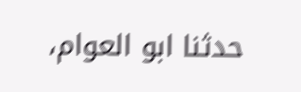حدثنا ابو العوام،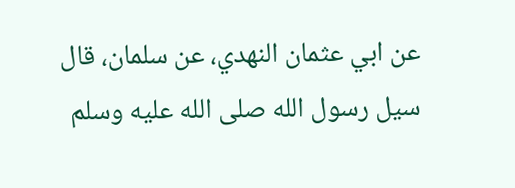عن ابي عثمان النهدي، عن سلمان، قال سيل رسول الله صلى الله عليه وسلم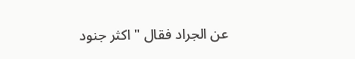عن الجراد فقال " اكثر جنود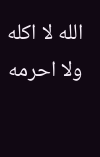الله لا اكله ولا احرمه